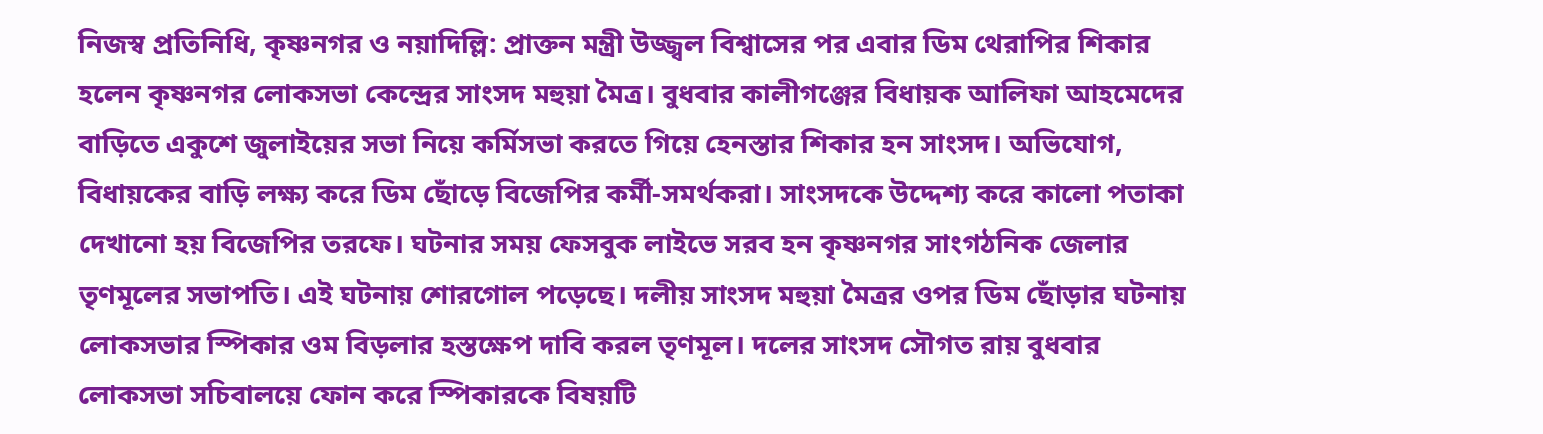নিজস্ব প্রতিনিধি, কৃষ্ণনগর ও নয়াদিল্লি: প্রাক্তন মন্ত্রী উজ্জ্বল বিশ্বাসের পর এবার ডিম থেরাপির শিকার হলেন কৃষ্ণনগর লোকসভা কেন্দ্রের সাংসদ মহুয়া মৈত্র। বুধবার কালীগঞ্জের বিধায়ক আলিফা আহমেদের বাড়িতে একুশে জুলাইয়ের সভা নিয়ে কর্মিসভা করতে গিয়ে হেনস্তার শিকার হন সাংসদ। অভিযোগ, বিধায়কের বাড়ি লক্ষ্য করে ডিম ছোঁড়ে বিজেপির কর্মী-সমর্থকরা। সাংসদকে উদ্দেশ্য করে কালো পতাকা দেখানো হয় বিজেপির তরফে। ঘটনার সময় ফেসবুক লাইভে সরব হন কৃষ্ণনগর সাংগঠনিক জেলার তৃণমূলের সভাপতি। এই ঘটনায় শোরগোল পড়েছে। দলীয় সাংসদ মহুয়া মৈত্রর ওপর ডিম ছোঁড়ার ঘটনায় লোকসভার স্পিকার ওম বিড়লার হস্তক্ষেপ দাবি করল তৃণমূল। দলের সাংসদ সৌগত রায় বুধবার লোকসভা সচিবালয়ে ফোন করে স্পিকারকে বিষয়টি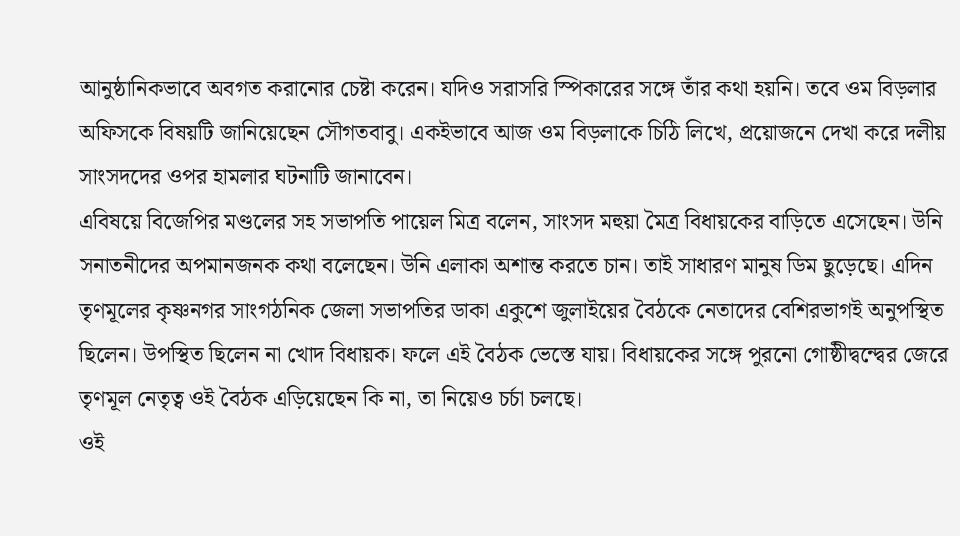আনুষ্ঠানিকভাবে অবগত করানোর চেষ্টা করেন। যদিও সরাসরি স্পিকারের সঙ্গে তাঁর কথা হয়নি। তবে ওম বিড়লার অফিসকে বিষয়টি জানিয়েছেন সৌগতবাবু। একইভাবে আজ ওম বিড়লাকে চিঠি লিখে, প্রয়োজনে দেখা করে দলীয় সাংসদদের ওপর হামলার ঘটনাটি জানাবেন।
এবিষয়ে বিজেপির মণ্ডলের সহ সভাপতি পায়েল মিত্র বলেন, সাংসদ মহুয়া মৈত্র বিধায়কের বাড়িতে এসেছেন। উনি সনাতনীদের অপমানজনক কথা বলেছেন। উনি এলাকা অশান্ত করতে চান। তাই সাধারণ মানুষ ডিম ছুড়েছে। এদিন তৃণমূলের কৃষ্ণনগর সাংগঠনিক জেলা সভাপতির ডাকা একুশে জুলাইয়ের বৈঠকে নেতাদের বেশিরভাগই অনুপস্থিত ছিলেন। উপস্থিত ছিলেন না খোদ বিধায়ক। ফলে এই বৈঠক ভেস্তে যায়। বিধায়কের সঙ্গে পুরনো গোষ্ঠীদ্বন্দ্বের জেরে তৃণমূল নেতৃত্ব ওই বৈঠক এড়িয়েছেন কি না, তা নিয়েও চর্চা চলছে।
ওই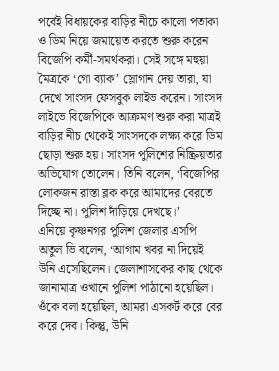পর্বেই বিধায়কের বাড়ির নীচে কালো পতাকা ও ডিম নিয়ে জমায়েত করতে শুরু করেন বিজেপি কর্মী-সমর্থকরা। সেই সঙ্গে মহুয়া মৈত্রকে ‘গো ব্যাক’ স্লোগান দেয় তারা, যা দেখে সাংসদ ফেসবুক লাইভ করেন। সাংসদ লাইভে বিজেপিকে আক্রমণ শুরু করা মাত্রই বাড়ির নীচ থেকেই সাংসদকে লক্ষ্য করে ডিম ছোড়া শুরু হয়। সাংসদ পুলিশের নিষ্ক্রিয়তার অভিযোগ তোলেন। তিনি বলেন, ‘বিজেপির লোকজন রাস্তা ব্লক করে আমাদের বেরতে দিচ্ছে না। পুলিশ দাঁড়িয়ে দেখছে।’
এনিয়ে কৃষ্ণনগর পুলিশ জেলার এসপি অতুল ভি বলেন, ‘আগাম খবর না দিয়েই উনি এসেছিলেন। জেলাশাসকের কাছ থেকে জানামাত্র ওখানে পুলিশ পাঠানো হয়েছিল। ওঁকে বলা হয়েছিল, আমরা এসকর্ট করে বের করে দেব। কিন্তু, উনি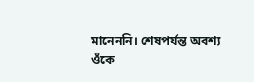মানেননি। শেষপর্যন্ত অবশ্য ওঁকে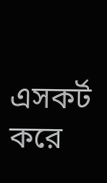এসকর্ট করে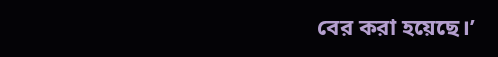বের করা হয়েছে।’